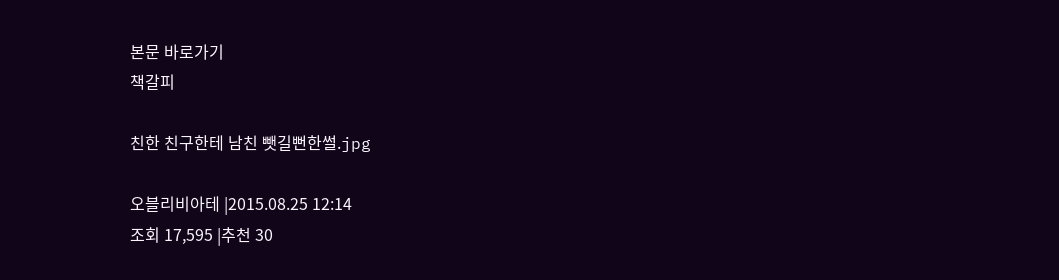본문 바로가기
책갈피

친한 친구한테 남친 뺏길뻔한썰.jpg

오블리비아테 |2015.08.25 12:14
조회 17,595 |추천 30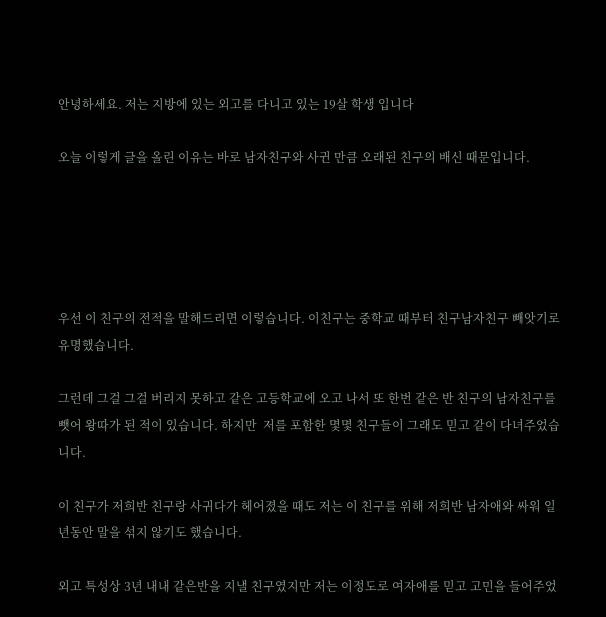안녕하세요. 저는 지방에 있는 외고를 다니고 있는 19살 학생 입니다

오늘 이렇게 글을 올린 이유는 바로 남자친구와 사귄 만큼 오래된 친구의 배신 때문입니다.





우선 이 친구의 전적을 말해드리면 이렇습니다. 이친구는 중학교 때부터 친구남자친구 빼앗기로 유명했습니다.

그런데 그걸 그걸 버리지 못하고 같은 고등학교에 오고 나서 또 한번 같은 반 친구의 남자친구를 뺏어 왕따가 된 적이 있습니다. 하지만  저를 포함한 몇몇 친구들이 그래도 믿고 같이 다녀주었습니다.

이 친구가 저희반 친구랑 사귀다가 헤어졌을 때도 저는 이 친구를 위해 저희반 남자애와 싸워 일년동안 말을 섞지 않기도 했습니다.

외고 특성상 3년 내내 같은반을 지낼 친구였지만 저는 이정도로 여자애를 믿고 고민을 들어주었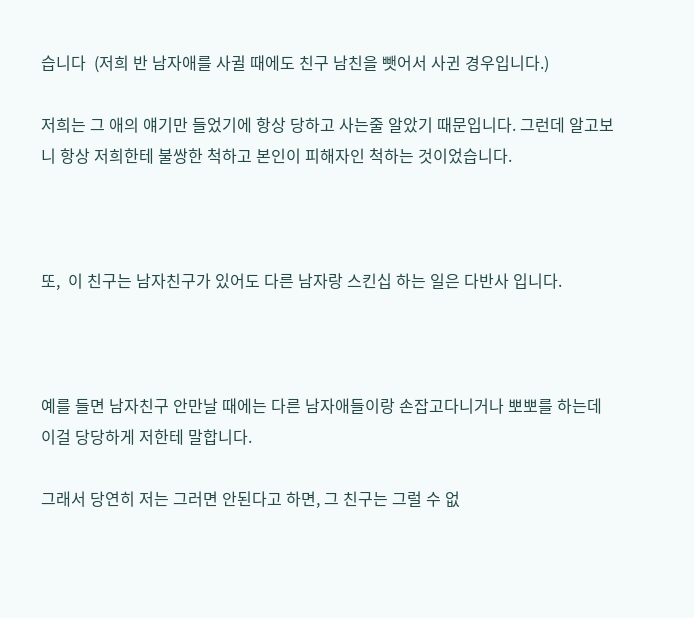습니다  (저희 반 남자애를 사귈 때에도 친구 남친을 뺏어서 사귄 경우입니다.)

저희는 그 애의 얘기만 들었기에 항상 당하고 사는줄 알았기 때문입니다. 그런데 알고보니 항상 저희한테 불쌍한 척하고 본인이 피해자인 척하는 것이었습니다.



또,  이 친구는 남자친구가 있어도 다른 남자랑 스킨십 하는 일은 다반사 입니다.



예를 들면 남자친구 안만날 때에는 다른 남자애들이랑 손잡고다니거나 뽀뽀를 하는데 이걸 당당하게 저한테 말합니다.

그래서 당연히 저는 그러면 안된다고 하면, 그 친구는 그럴 수 없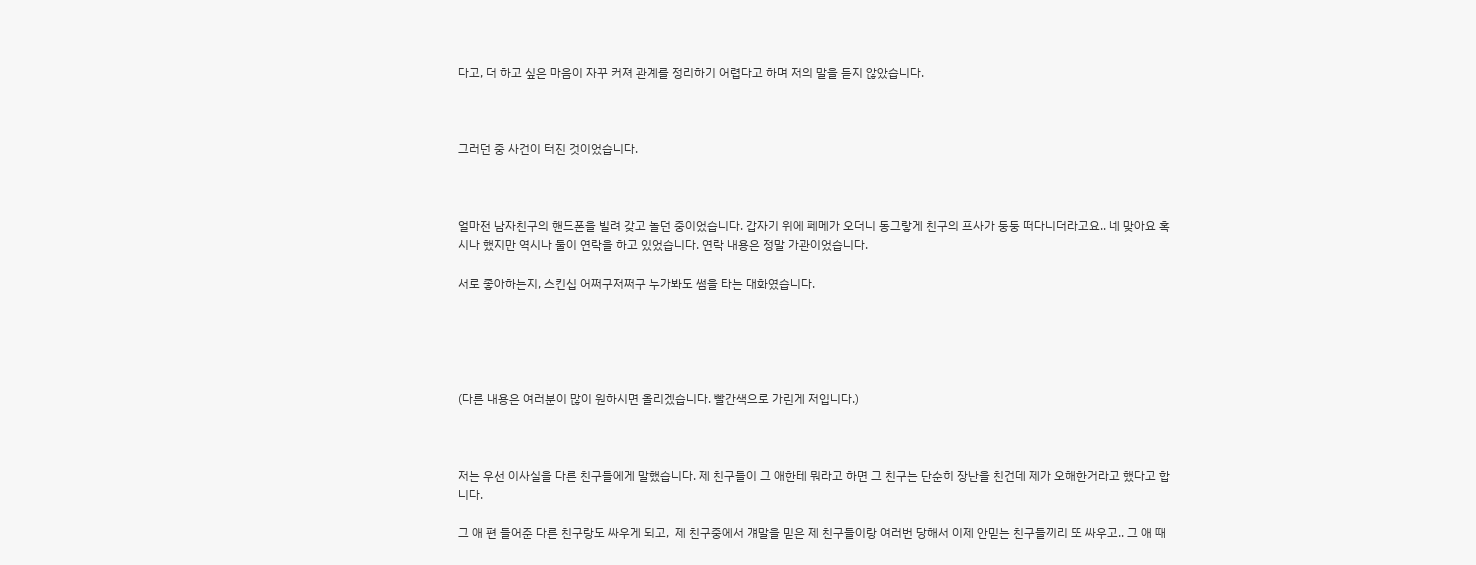다고, 더 하고 싶은 마음이 자꾸 커져 관계를 정리하기 어렵다고 하며 저의 말을 듣지 않았습니다.



그러던 중 사건이 터진 것이었습니다.



얼마전 남자친구의 핸드폰을 빌려 갖고 놀던 중이었습니다. 갑자기 위에 페메가 오더니 동그랗게 친구의 프사가 둥둥 떠다니더라고요.. 네 맞아요 혹시나 했지만 역시나 둘이 연락을 하고 있었습니다. 연락 내용은 정말 가관이었습니다.

서로 좋아하는지, 스킨십 어쩌구저쩌구 누가봐도 썸을 타는 대화였습니다.





(다른 내용은 여러분이 많이 원하시면 올리겠습니다. 빨간색으로 가린게 저입니다.)



저는 우선 이사실을 다른 친구들에게 말했습니다. 제 친구들이 그 애한테 뭐라고 하면 그 친구는 단순히 장난을 친건데 제가 오해한거라고 했다고 합니다.

그 애 편 들어준 다른 친구랑도 싸우게 되고,  제 친구중에서 걔말을 믿은 제 친구들이랑 여러번 당해서 이제 안믿는 친구들끼리 또 싸우고.. 그 애 때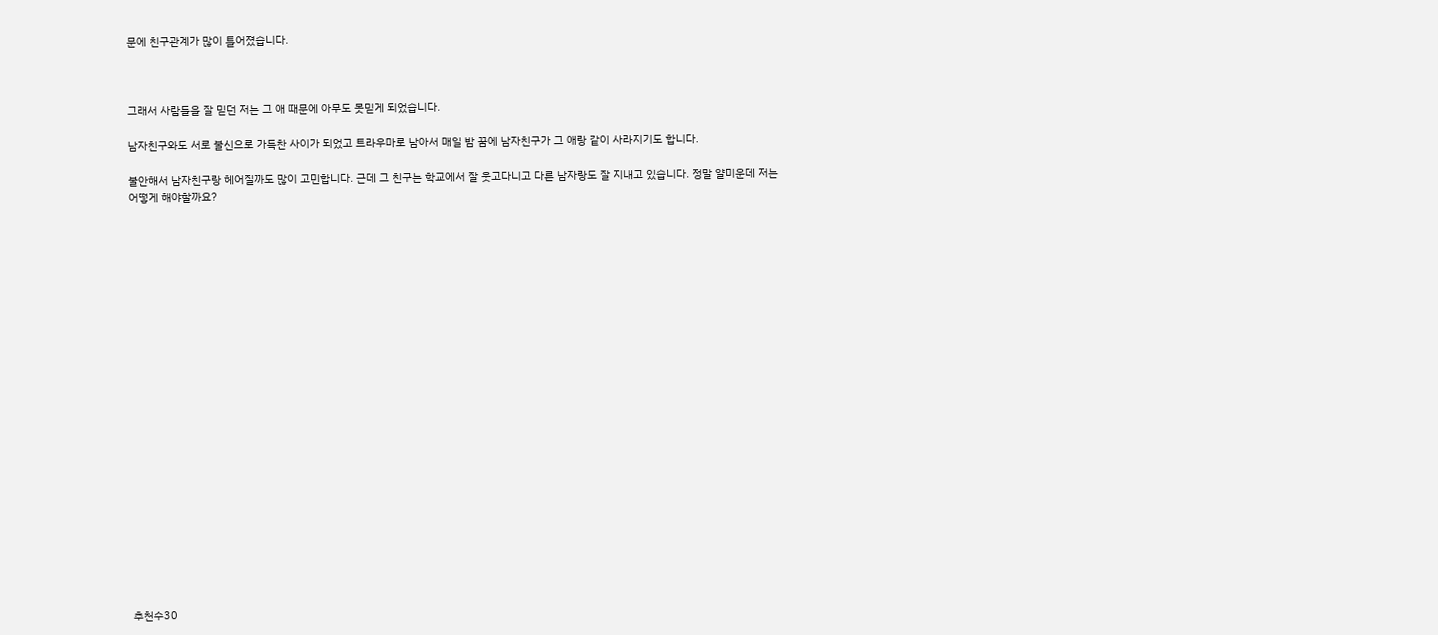문에 친구관계가 많이 틀어졌습니다.



그래서 사람들을 잘 믿던 저는 그 애 때문에 아무도 못믿게 되었습니다.

남자친구와도 서로 불신으로 가득찬 사이가 되었고 트라우마로 남아서 매일 밤 꿈에 남자친구가 그 애랑 같이 사라지기도 합니다.

불안해서 남자친구랑 헤어질까도 많이 고민합니다. 근데 그 친구는 학교에서 잘 웃고다니고 다른 남자랑도 잘 지내고 있습니다. 정말 얄미운데 저는 어떻게 해야할까요?























추천수30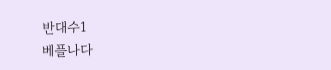반대수1
베플나다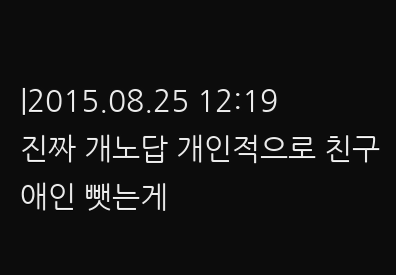|2015.08.25 12:19
진짜 개노답 개인적으로 친구 애인 뺏는게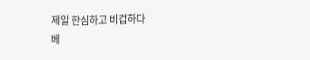제일 한심하고 비겁하다
베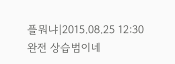플뭐냐|2015.08.25 12:30
완전 상습범이네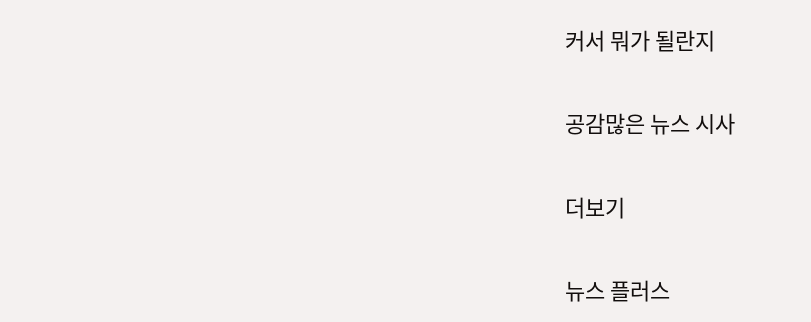커서 뭐가 될란지

공감많은 뉴스 시사

더보기

뉴스 플러스